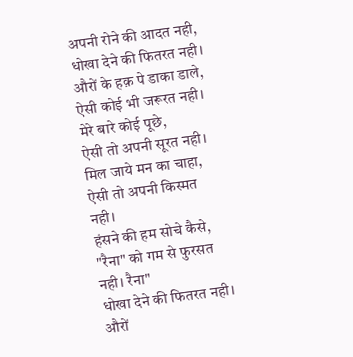अपनी रोने की आदत नही,
धोखा देने की फितरत नही।
औरों के हक़ पे डाका डाले,
ऐसी कोई भी जरूरत नही।
मेरे बारे कोई पूछे,
ऐसी तो अपनी सूरत नही।
मिल जाये मन का चाहा,
ऐसी तो अपनी किस्मत नही।
हंसने की हम सोचे कैसे,
"रैना" को गम से फुरसत नही। रैना"
धोखा देने की फितरत नही।
औरों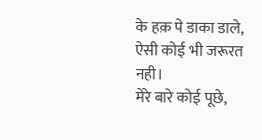के हक़ पे डाका डाले,
ऐसी कोई भी जरूरत नही।
मेरे बारे कोई पूछे,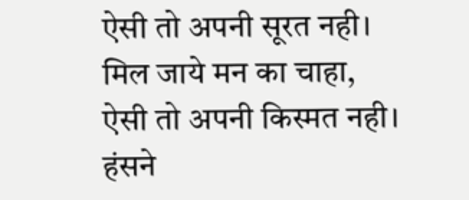ऐसी तो अपनी सूरत नही।
मिल जाये मन का चाहा,
ऐसी तो अपनी किस्मत नही।
हंसने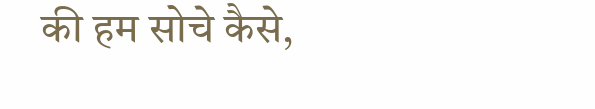की हम सोचे कैसे,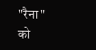"रैना" को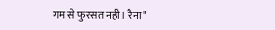गम से फुरसत नही। रैना"